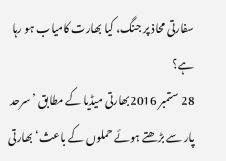سفارتی محاذ پر جنگ، کیا بھارت کامیاب ہو رہا ہے؟
28 ستمبر 2016بھارتی میڈیا کے مطابق ’سرحد پار سے بڑھتے ہوئے حملوں کے باعث‘ بھارتی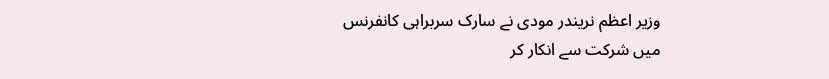وزیر اعظم نریندر مودی نے سارک سربراہی کانفرنس میں شرکت سے انکار کر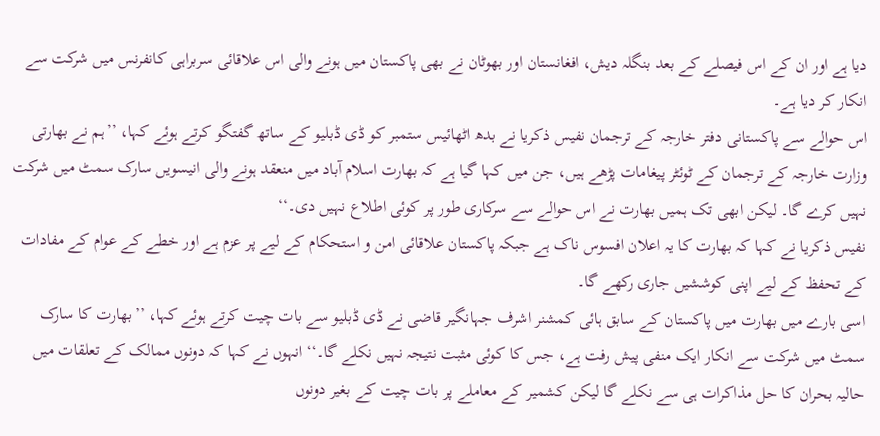دیا ہے اور ان کے اس فیصلے کے بعد بنگلہ دیش، افغانستان اور بھوٹان نے بھی پاکستان میں ہونے والی اس علاقائی سربراہی کانفرنس میں شرکت سے انکار کر دیا ہے۔
اس حوالے سے پاکستانی دفتر خارجہ کے ترجمان نفیس ذکریا نے بدھ اٹھائیس ستمبر کو ڈی ڈبلیو کے ساتھ گفتگو کرتے ہوئے کہا، ’’ہم نے بھارتی وزارت خارجہ کے ترجمان کے ٹوئٹر پیغامات پڑھے ہیں، جن میں کہا گیا ہے کہ بھارت اسلام آباد میں منعقد ہونے والی انیسویں سارک سمٹ میں شرکت نہیں کرے گا۔ لیکن ابھی تک ہمیں بھارت نے اس حوالے سے سرکاری طور پر کوئی اطلاع نہیں دی۔‘‘
نفیس ذکریا نے کہا کہ بھارت کا یہ اعلان افسوس ناک ہے جبکہ پاکستان علاقائی امن و استحکام کے لیے پر عزم ہے اور خطے کے عوام کے مفادات کے تحفظ کے لیے اپنی کوششیں جاری رکھے گا۔
اسی بارے میں بھارت میں پاکستان کے سابق ہائی کمشنر اشرف جہانگیر قاضی نے ڈی ڈبلیو سے بات چیت کرتے ہوئے کہا، ’’بھارت کا سارک سمٹ میں شرکت سے انکار ایک منفی پیش رفت ہے، جس کا کوئی مثبت نتیجہ نہیں نکلے گا۔‘‘ انہوں نے کہا کہ دونوں ممالک کے تعلقات میں حالیہ بحران کا حل مذاکرات ہی سے نکلے گا لیکن کشمیر کے معاملے پر بات چیت کے بغیر دونوں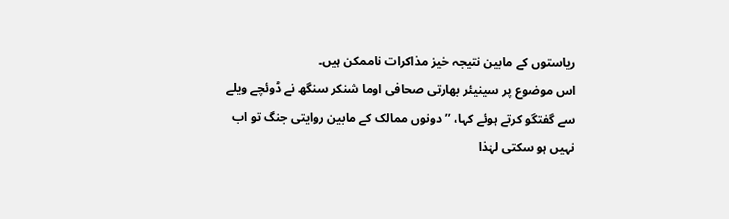ریاستوں کے مابین نتیجہ خیز مذاکرات ناممکن ہیں۔
اس موضوع پر سینیئر بھارتی صحافی اوما شنکر سنگھ نے ڈوئچے ویلے سے گفتگو کرتے ہوئے کہا، ’’دونوں ممالک کے مابین روایتی جنگ تو اب نہیں ہو سکتی لہٰذا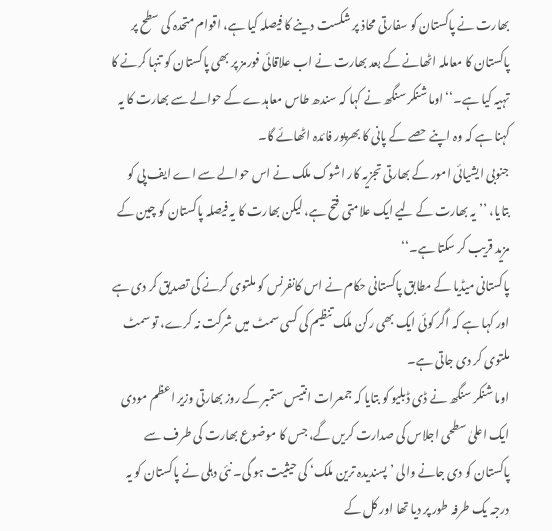بھارت نے پاکستان کو سفارتی محاذ پر شکست دینے کا فیصلہ کیا ہے، اقوام متحدہ کی سطح پر پاکستان کا معاملہ اٹھانے کے بعد بھارت نے اب علاقائی فورمز پر بھی پاکستان کو تنہا کرنے کا تہیہ کیا ہے۔‘‘ اوما شنکر سنگھ نے کہا کہ سندھ طاس معاہدے کے حوالے سے بھارت کا یہ کہنا ہے کہ وہ اپنے حصے کے پانی کا بھرپور فائدہ اٹھائے گا۔
جنوبی ایشیائی امور کے بھارتی تجزیہ کار اشوک ملک نے اس حوالے سے اے ایف پی کو بتایا، ’’یہ بھارت کے لیے ایک علامتی فتح ہے، لیکن بھارت کا یہ فیصلہ پاکستان کو چین کے مزید قریب کر سکتا ہے۔‘‘
پاکستانی میڈیا کے مطابق پاکستانی حکام نے اس کانفرنس کو ملتوی کرنے کی تصدیق کر دی ہے اور کہا ہے کہ اگر کوئی ایک بھی رکن ملک تنظیم کی کسی سمٹ میں شرکت نہ کرے، تو سمٹ ملتوی کر دی جاتی ہے۔
اوما شنکر سنگھ نے ڈی ڈبلیو کو بتایا کہ جمعرات انتیس ستمبر کے روز بھارتی وزیر اعظم مودی ایک اعلیٰ سطحی اجلاس کی صدارت کریں گے، جس کا موضوع بھارت کی طرف سے پاکستان کو دی جانے والی ’پسندیدہ ترین ملک‘ کی حیثیت ہو گی۔ نئی دہلی نے پاکستان کو یہ درجہ یک طرفہ طور پر دیا تھا اور کل کے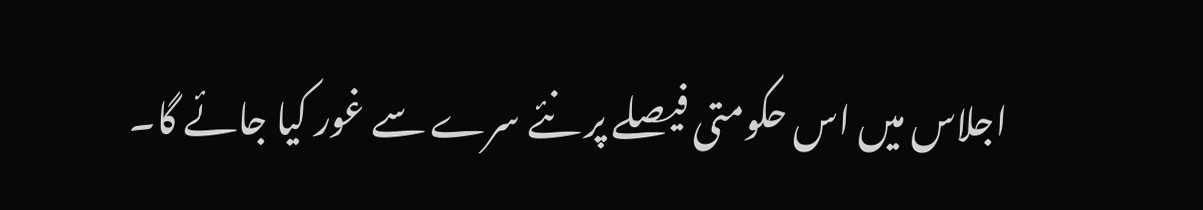اجلاس میں اس حکومتی فیصلے پر نئے سرے سے غور کیا جائے گا۔